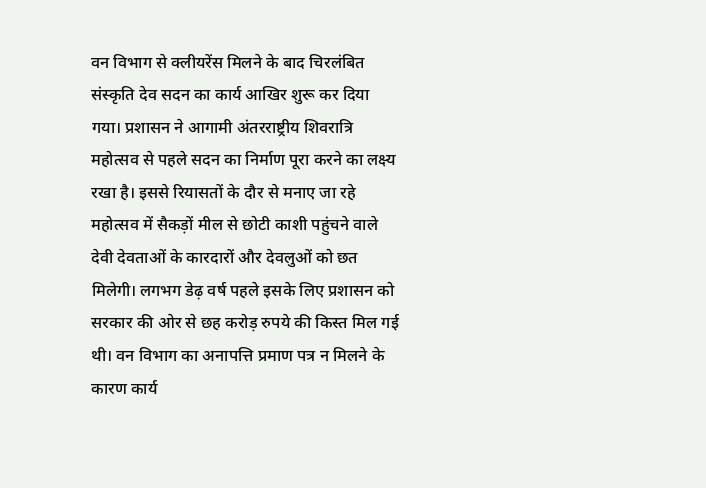वन विभाग से क्लीयरेंस मिलने के बाद चिरलंबित संस्कृति देव सदन का कार्य आखिर शुरू कर दिया गया। प्रशासन ने आगामी अंतरराष्ट्रीय शिवरात्रि महोत्सव से पहले सदन का निर्माण पूरा करने का लक्ष्य रखा है। इससे रियासतों के दौर से मनाए जा रहे महोत्सव में सैकड़ों मील से छोटी काशी पहुंचने वाले देवी देवताओं के कारदारों और देवलुओं को छत मिलेगी। लगभग डेढ़ वर्ष पहले इसके लिए प्रशासन को सरकार की ओर से छह करोड़ रुपये की किस्त मिल गई थी। वन विभाग का अनापत्ति प्रमाण पत्र न मिलने के कारण कार्य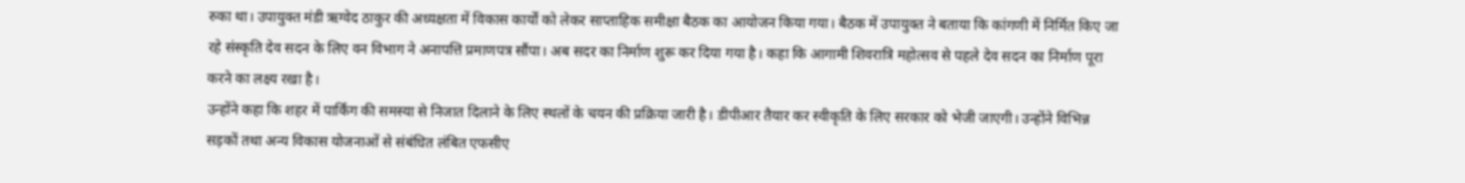रुका था। उपायुक्त मंडी ऋग्वेद ठाकुर की अध्यक्षता में विकास कार्यों को लेकर साप्ताहिक समीक्षा बैठक का आयोजन किया गया। बैठक में उपायुक्त ने बताया कि कांगणी में निर्मित किए जा रहे संस्कृति देव सदन के लिए वन विभाग ने अनापत्ति प्रमाणपत्र सौंपा। अब सदर का निर्माण शुरू कर दिया गया है। कहा कि आगामी शिवरात्रि महोत्सव से पहले देव सदन का निर्माण पूरा करने का लक्ष्य रखा है।
उन्होंने कहा कि शहर में पार्किंग की समस्या से निजात दिलाने के लिए स्थलों के चयन की प्रक्रिया जारी है। डीपीआर तैयार कर स्वीकृति के लिए सरकार को भेजी जाएगी। उन्होंने विभिन्न सड़कों तथा अन्य विकास योजनाओं से संबंधित लंबित एफसीए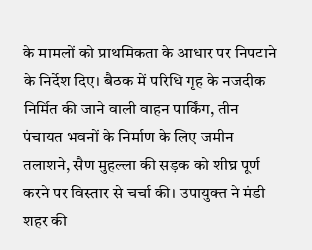के मामलों को प्राथमिकता के आधार पर निपटाने के निर्देश दिए। बैठक में परिधि गृह के नजदीक निर्मित की जाने वाली वाहन पार्किंग, तीन पंचायत भवनों के निर्माण के लिए जमीन तलाशने, सैण मुहल्ला की सड़क को शीघ्र पूर्ण करने पर विस्तार से चर्चा की। उपायुक्त ने मंडी शहर की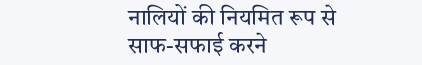नालियों की नियमित रूप से साफ-सफाई करने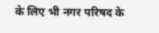के लिए भी नगर परिषद के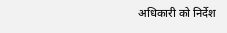अधिकारी को निर्देश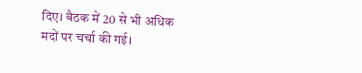दिए। बैठक में 20 से भी अधिक मदों पर चर्चा की गई।